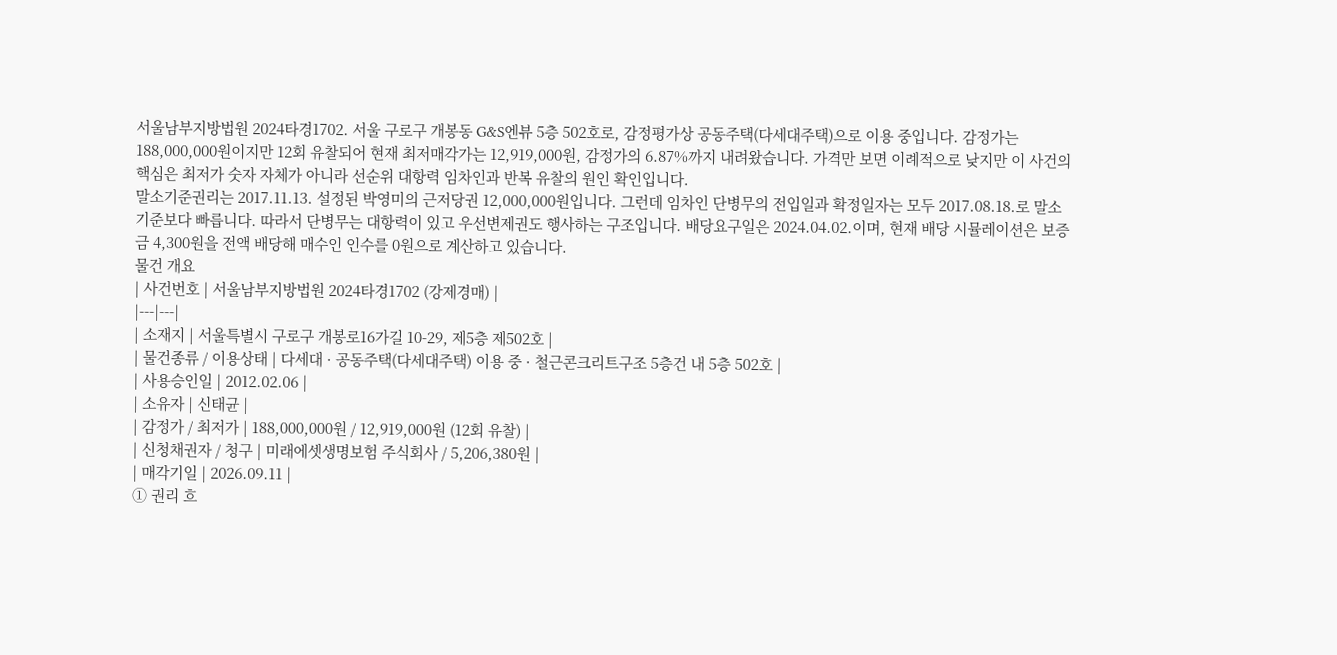서울남부지방법원 2024타경1702. 서울 구로구 개봉동 G&S엔뷰 5층 502호로, 감정평가상 공동주택(다세대주택)으로 이용 중입니다. 감정가는 188,000,000원이지만 12회 유찰되어 현재 최저매각가는 12,919,000원, 감정가의 6.87%까지 내려왔습니다. 가격만 보면 이례적으로 낮지만 이 사건의 핵심은 최저가 숫자 자체가 아니라 선순위 대항력 임차인과 반복 유찰의 원인 확인입니다.
말소기준권리는 2017.11.13. 설정된 박영미의 근저당권 12,000,000원입니다. 그런데 임차인 단병무의 전입일과 확정일자는 모두 2017.08.18.로 말소기준보다 빠릅니다. 따라서 단병무는 대항력이 있고 우선변제권도 행사하는 구조입니다. 배당요구일은 2024.04.02.이며, 현재 배당 시뮬레이션은 보증금 4,300원을 전액 배당해 매수인 인수를 0원으로 계산하고 있습니다.
물건 개요
| 사건번호 | 서울남부지방법원 2024타경1702 (강제경매) |
|---|---|
| 소재지 | 서울특별시 구로구 개봉로16가길 10-29, 제5층 제502호 |
| 물건종류 / 이용상태 | 다세대 · 공동주택(다세대주택) 이용 중 · 철근콘크리트구조 5층건 내 5층 502호 |
| 사용승인일 | 2012.02.06 |
| 소유자 | 신태균 |
| 감정가 / 최저가 | 188,000,000원 / 12,919,000원 (12회 유찰) |
| 신청채권자 / 청구 | 미래에셋생명보험 주식회사 / 5,206,380원 |
| 매각기일 | 2026.09.11 |
① 권리 흐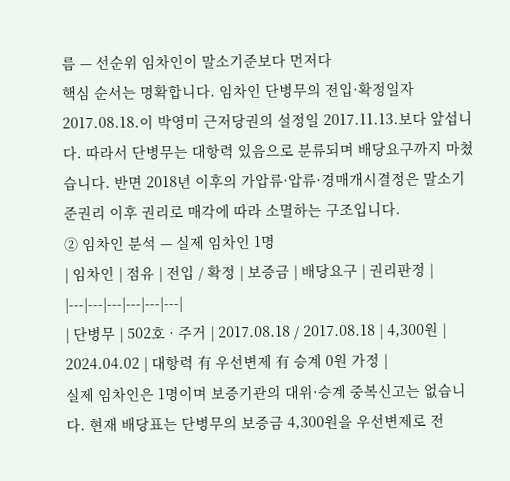름 — 선순위 임차인이 말소기준보다 먼저다
핵심 순서는 명확합니다. 임차인 단병무의 전입·확정일자 2017.08.18.이 박영미 근저당권의 설정일 2017.11.13.보다 앞섭니다. 따라서 단병무는 대항력 있음으로 분류되며 배당요구까지 마쳤습니다. 반면 2018년 이후의 가압류·압류·경매개시결정은 말소기준권리 이후 권리로 매각에 따라 소멸하는 구조입니다.
② 임차인 분석 — 실제 임차인 1명
| 임차인 | 점유 | 전입 / 확정 | 보증금 | 배당요구 | 권리판정 |
|---|---|---|---|---|---|
| 단병무 | 502호 · 주거 | 2017.08.18 / 2017.08.18 | 4,300원 | 2024.04.02 | 대항력 有 우선변제 有 승계 0원 가정 |
실제 임차인은 1명이며 보증기관의 대위·승계 중복신고는 없습니다. 현재 배당표는 단병무의 보증금 4,300원을 우선변제로 전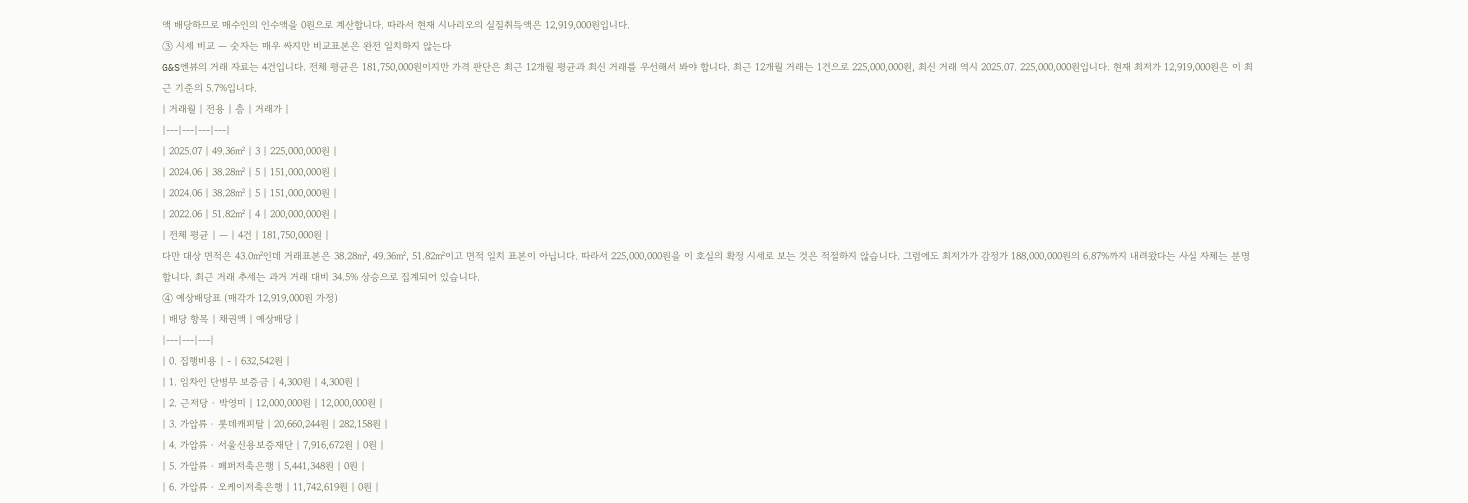액 배당하므로 매수인의 인수액을 0원으로 계산합니다. 따라서 현재 시나리오의 실질취득액은 12,919,000원입니다.
③ 시세 비교 — 숫자는 매우 싸지만 비교표본은 완전 일치하지 않는다
G&S엔뷰의 거래 자료는 4건입니다. 전체 평균은 181,750,000원이지만 가격 판단은 최근 12개월 평균과 최신 거래를 우선해서 봐야 합니다. 최근 12개월 거래는 1건으로 225,000,000원, 최신 거래 역시 2025.07. 225,000,000원입니다. 현재 최저가 12,919,000원은 이 최근 기준의 5.7%입니다.
| 거래월 | 전용 | 층 | 거래가 |
|---|---|---|---|
| 2025.07 | 49.36㎡ | 3 | 225,000,000원 |
| 2024.06 | 38.28㎡ | 5 | 151,000,000원 |
| 2024.06 | 38.28㎡ | 5 | 151,000,000원 |
| 2022.06 | 51.82㎡ | 4 | 200,000,000원 |
| 전체 평균 | — | 4건 | 181,750,000원 |
다만 대상 면적은 43.0㎡인데 거래표본은 38.28㎡, 49.36㎡, 51.82㎡이고 면적 일치 표본이 아닙니다. 따라서 225,000,000원을 이 호실의 확정 시세로 보는 것은 적절하지 않습니다. 그럼에도 최저가가 감정가 188,000,000원의 6.87%까지 내려왔다는 사실 자체는 분명합니다. 최근 거래 추세는 과거 거래 대비 34.5% 상승으로 집계되어 있습니다.
④ 예상배당표 (매각가 12,919,000원 가정)
| 배당 항목 | 채권액 | 예상배당 |
|---|---|---|
| 0. 집행비용 | - | 632,542원 |
| 1. 임차인 단병무 보증금 | 4,300원 | 4,300원 |
| 2. 근저당 · 박영미 | 12,000,000원 | 12,000,000원 |
| 3. 가압류 · 롯데캐피탈 | 20,660,244원 | 282,158원 |
| 4. 가압류 · 서울신용보증재단 | 7,916,672원 | 0원 |
| 5. 가압류 · 페퍼저축은행 | 5,441,348원 | 0원 |
| 6. 가압류 · 오케이저축은행 | 11,742,619원 | 0원 |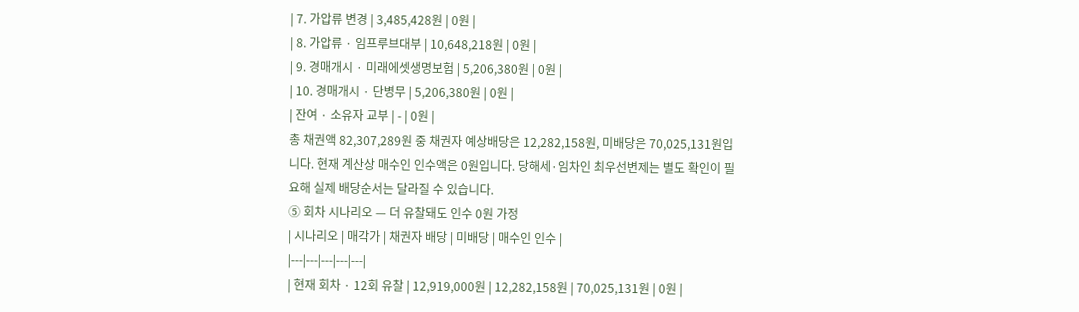| 7. 가압류 변경 | 3,485,428원 | 0원 |
| 8. 가압류 · 임프루브대부 | 10,648,218원 | 0원 |
| 9. 경매개시 · 미래에셋생명보험 | 5,206,380원 | 0원 |
| 10. 경매개시 · 단병무 | 5,206,380원 | 0원 |
| 잔여 · 소유자 교부 | - | 0원 |
총 채권액 82,307,289원 중 채권자 예상배당은 12,282,158원, 미배당은 70,025,131원입니다. 현재 계산상 매수인 인수액은 0원입니다. 당해세·임차인 최우선변제는 별도 확인이 필요해 실제 배당순서는 달라질 수 있습니다.
⑤ 회차 시나리오 — 더 유찰돼도 인수 0원 가정
| 시나리오 | 매각가 | 채권자 배당 | 미배당 | 매수인 인수 |
|---|---|---|---|---|
| 현재 회차 · 12회 유찰 | 12,919,000원 | 12,282,158원 | 70,025,131원 | 0원 |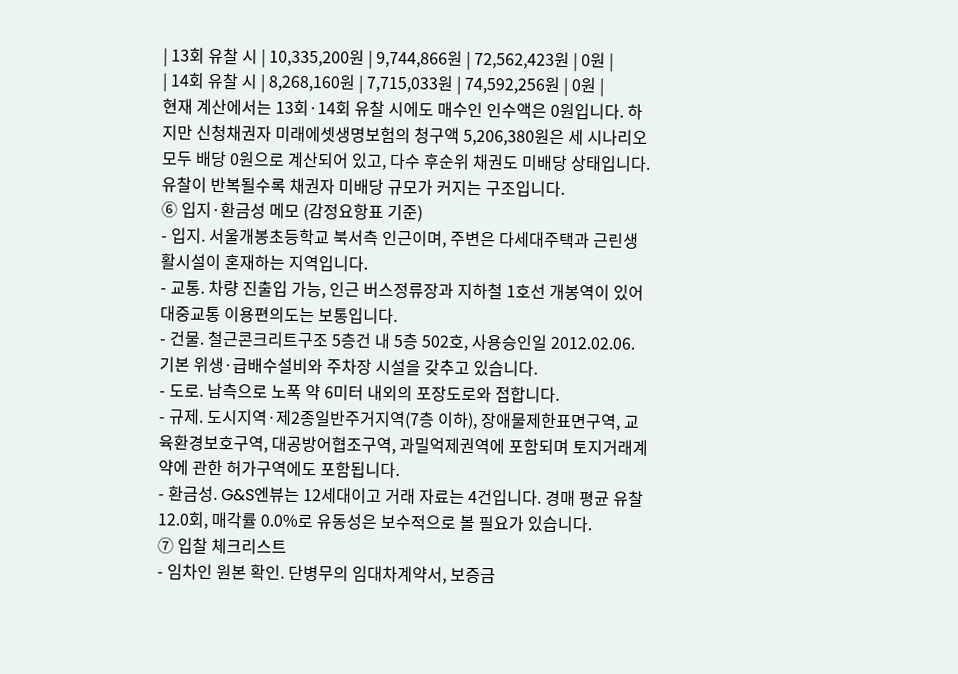| 13회 유찰 시 | 10,335,200원 | 9,744,866원 | 72,562,423원 | 0원 |
| 14회 유찰 시 | 8,268,160원 | 7,715,033원 | 74,592,256원 | 0원 |
현재 계산에서는 13회·14회 유찰 시에도 매수인 인수액은 0원입니다. 하지만 신청채권자 미래에셋생명보험의 청구액 5,206,380원은 세 시나리오 모두 배당 0원으로 계산되어 있고, 다수 후순위 채권도 미배당 상태입니다. 유찰이 반복될수록 채권자 미배당 규모가 커지는 구조입니다.
⑥ 입지·환금성 메모 (감정요항표 기준)
- 입지. 서울개봉초등학교 북서측 인근이며, 주변은 다세대주택과 근린생활시설이 혼재하는 지역입니다.
- 교통. 차량 진출입 가능, 인근 버스정류장과 지하철 1호선 개봉역이 있어 대중교통 이용편의도는 보통입니다.
- 건물. 철근콘크리트구조 5층건 내 5층 502호, 사용승인일 2012.02.06. 기본 위생·급배수설비와 주차장 시설을 갖추고 있습니다.
- 도로. 남측으로 노폭 약 6미터 내외의 포장도로와 접합니다.
- 규제. 도시지역·제2종일반주거지역(7층 이하), 장애물제한표면구역, 교육환경보호구역, 대공방어협조구역, 과밀억제권역에 포함되며 토지거래계약에 관한 허가구역에도 포함됩니다.
- 환금성. G&S엔뷰는 12세대이고 거래 자료는 4건입니다. 경매 평균 유찰 12.0회, 매각률 0.0%로 유동성은 보수적으로 볼 필요가 있습니다.
⑦ 입찰 체크리스트
- 임차인 원본 확인. 단병무의 임대차계약서, 보증금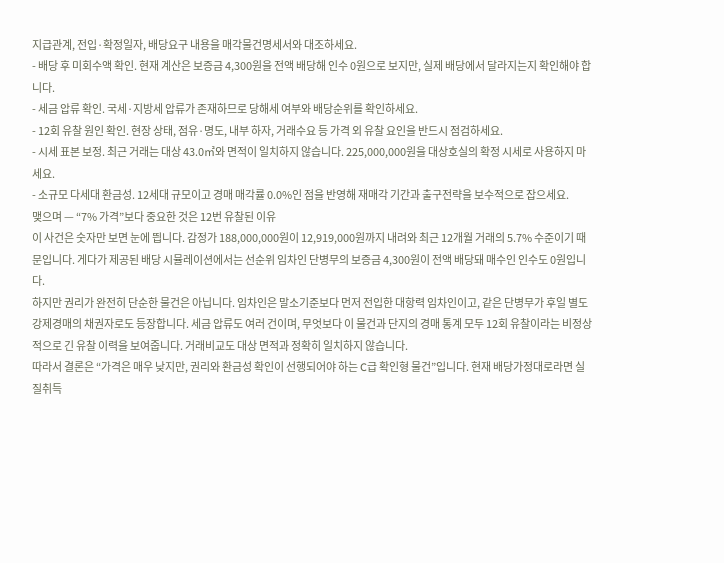지급관계, 전입·확정일자, 배당요구 내용을 매각물건명세서와 대조하세요.
- 배당 후 미회수액 확인. 현재 계산은 보증금 4,300원을 전액 배당해 인수 0원으로 보지만, 실제 배당에서 달라지는지 확인해야 합니다.
- 세금 압류 확인. 국세·지방세 압류가 존재하므로 당해세 여부와 배당순위를 확인하세요.
- 12회 유찰 원인 확인. 현장 상태, 점유·명도, 내부 하자, 거래수요 등 가격 외 유찰 요인을 반드시 점검하세요.
- 시세 표본 보정. 최근 거래는 대상 43.0㎡와 면적이 일치하지 않습니다. 225,000,000원을 대상호실의 확정 시세로 사용하지 마세요.
- 소규모 다세대 환금성. 12세대 규모이고 경매 매각률 0.0%인 점을 반영해 재매각 기간과 출구전략을 보수적으로 잡으세요.
맺으며 — “7% 가격”보다 중요한 것은 12번 유찰된 이유
이 사건은 숫자만 보면 눈에 띕니다. 감정가 188,000,000원이 12,919,000원까지 내려와 최근 12개월 거래의 5.7% 수준이기 때문입니다. 게다가 제공된 배당 시뮬레이션에서는 선순위 임차인 단병무의 보증금 4,300원이 전액 배당돼 매수인 인수도 0원입니다.
하지만 권리가 완전히 단순한 물건은 아닙니다. 임차인은 말소기준보다 먼저 전입한 대항력 임차인이고, 같은 단병무가 후일 별도 강제경매의 채권자로도 등장합니다. 세금 압류도 여러 건이며, 무엇보다 이 물건과 단지의 경매 통계 모두 12회 유찰이라는 비정상적으로 긴 유찰 이력을 보여줍니다. 거래비교도 대상 면적과 정확히 일치하지 않습니다.
따라서 결론은 “가격은 매우 낮지만, 권리와 환금성 확인이 선행되어야 하는 C급 확인형 물건”입니다. 현재 배당가정대로라면 실질취득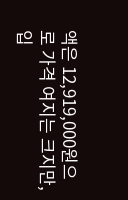액은 12,919,000원으로 가격 여지는 크지만, 입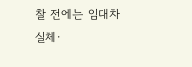찰 전에는 임대차 실체·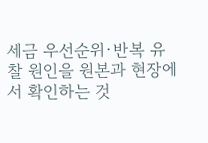세금 우선순위·반복 유찰 원인을 원본과 현장에서 확인하는 것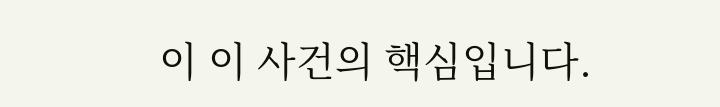이 이 사건의 핵심입니다.